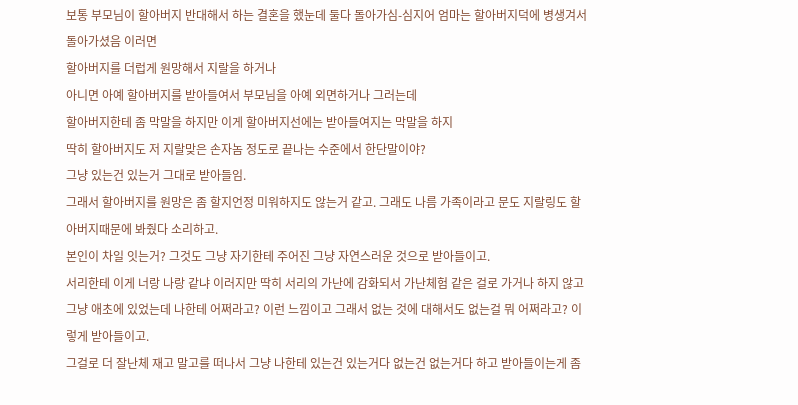보통 부모님이 할아버지 반대해서 하는 결혼을 했눈데 둘다 돌아가심-심지어 엄마는 할아버지덕에 병생겨서 돌아가셨음 이러면
할아버지를 더럽게 원망해서 지랄을 하거나
아니면 아예 할아버지를 받아들여서 부모님을 아예 외면하거나 그러는데
할아버지한테 좀 막말을 하지만 이게 할아버지선에는 받아들여지는 막말을 하지
딱히 할아버지도 저 지랄맞은 손자놈 정도로 끝나는 수준에서 한단말이야?
그냥 있는건 있는거 그대로 받아들임.
그래서 할아버지를 원망은 좀 할지언정 미워하지도 않는거 같고. 그래도 나름 가족이라고 문도 지랄링도 할아버지때문에 봐줬다 소리하고.
본인이 차일 잇는거? 그것도 그냥 자기한테 주어진 그냥 자연스러운 것으로 받아들이고.
서리한테 이게 너랑 나랑 같냐 이러지만 딱히 서리의 가난에 감화되서 가난체험 같은 걸로 가거나 하지 않고
그냥 애초에 있었는데 나한테 어쩌라고? 이런 느낌이고 그래서 없는 것에 대해서도 없는걸 뭐 어쩌라고? 이렇게 받아들이고.
그걸로 더 잘난체 재고 말고를 떠나서 그냥 나한테 있는건 있는거다 없는건 없는거다 하고 받아들이는게 좀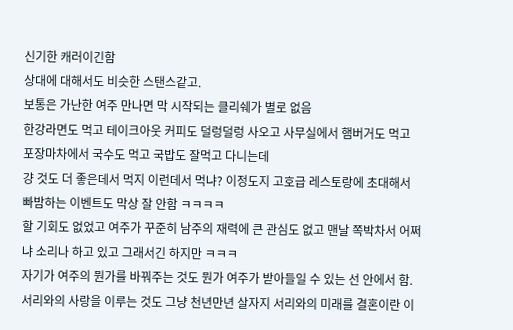신기한 캐러이긴함
상대에 대해서도 비슷한 스탠스같고.
보통은 가난한 여주 만나면 막 시작되는 클리쉐가 별로 없음
한강라면도 먹고 테이크아웃 커피도 덜렁덜렁 사오고 사무실에서 햄버거도 먹고 포장마차에서 국수도 먹고 국밥도 잘먹고 다니는데
걍 것도 더 좋은데서 먹지 이런데서 먹냐? 이정도지 고호급 레스토랑에 초대해서 빠밤하는 이벤트도 막상 잘 안함 ㅋㅋㅋㅋ
할 기회도 없었고 여주가 꾸준히 남주의 재력에 큰 관심도 없고 맨날 쪽박차서 어쩌냐 소리나 하고 있고 그래서긴 하지만 ㅋㅋㅋ
자기가 여주의 뭔가를 바꿔주는 것도 뭔가 여주가 받아들일 수 있는 선 안에서 함.
서리와의 사랑을 이루는 것도 그냥 천년만년 살자지 서리와의 미래를 결혼이란 이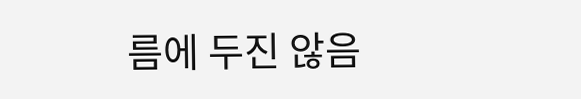름에 두진 않음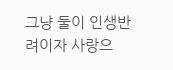그냥 둘이 인생반려이자 사랑으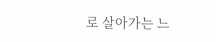로 살아가는 느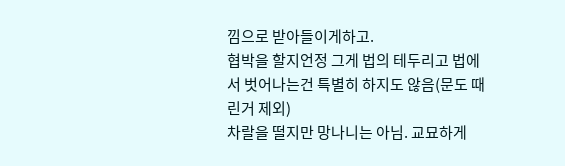낌으로 받아들이게하고.
협박을 할지언정 그게 법의 테두리고 법에서 벗어나는건 특별히 하지도 않음(문도 때린거 제외)
차랄을 떨지만 망나니는 아님. 교묘하게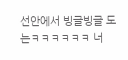선안에서 빙글빙글 도는ㅋㅋㅋㅋㅋㅋ 너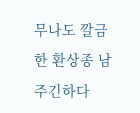무나도 깔금한 환상종 남주긴하다